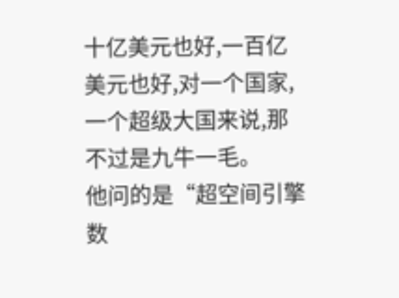十亿美元也好,一百亿美元也好,对一个国家,一个超级大国来说,那不过是九牛一毛。
他问的是“超空间引擎数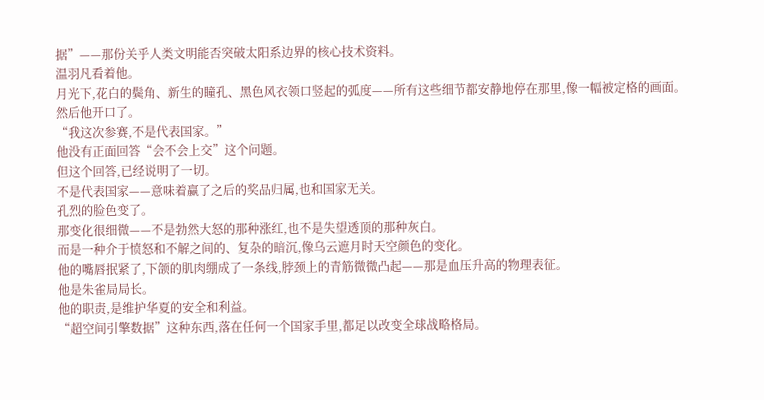据”——那份关乎人类文明能否突破太阳系边界的核心技术资料。
温羽凡看着他。
月光下,花白的鬓角、新生的瞳孔、黑色风衣领口竖起的弧度——所有这些细节都安静地停在那里,像一幅被定格的画面。
然后他开口了。
“我这次参赛,不是代表国家。”
他没有正面回答“会不会上交”这个问题。
但这个回答,已经说明了一切。
不是代表国家——意味着赢了之后的奖品归属,也和国家无关。
孔烈的脸色变了。
那变化很细微——不是勃然大怒的那种涨红,也不是失望透顶的那种灰白。
而是一种介于愤怒和不解之间的、复杂的暗沉,像乌云遮月时天空颜色的变化。
他的嘴唇抿紧了,下颌的肌肉绷成了一条线,脖颈上的青筋微微凸起——那是血压升高的物理表征。
他是朱雀局局长。
他的职责,是维护华夏的安全和利益。
“超空间引擎数据”这种东西,落在任何一个国家手里,都足以改变全球战略格局。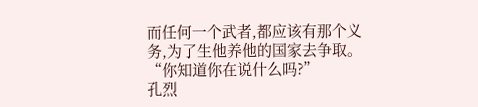而任何一个武者,都应该有那个义务,为了生他养他的国家去争取。
“你知道你在说什么吗?”
孔烈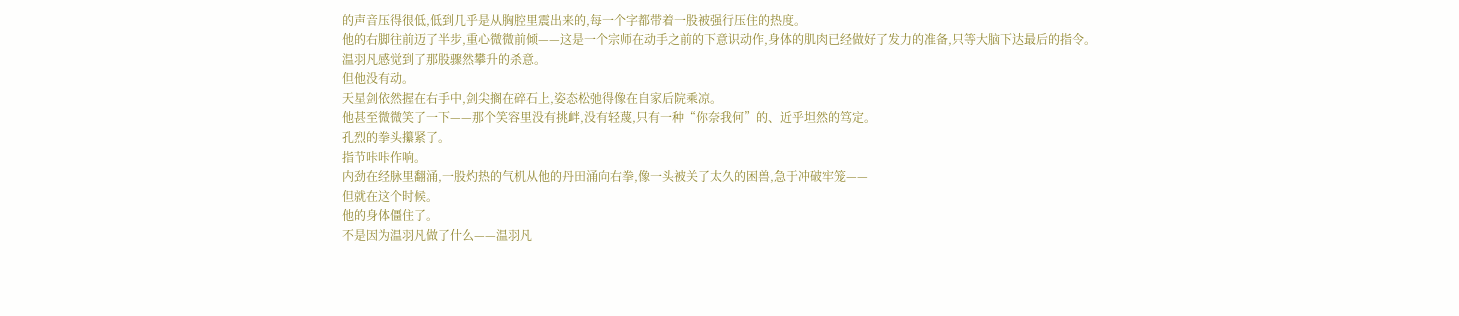的声音压得很低,低到几乎是从胸腔里震出来的,每一个字都带着一股被强行压住的热度。
他的右脚往前迈了半步,重心微微前倾——这是一个宗师在动手之前的下意识动作,身体的肌肉已经做好了发力的准备,只等大脑下达最后的指令。
温羽凡感觉到了那股骤然攀升的杀意。
但他没有动。
天星剑依然握在右手中,剑尖搁在碎石上,姿态松弛得像在自家后院乘凉。
他甚至微微笑了一下——那个笑容里没有挑衅,没有轻蔑,只有一种“你奈我何”的、近乎坦然的笃定。
孔烈的拳头攥紧了。
指节咔咔作响。
内劲在经脉里翻涌,一股灼热的气机从他的丹田涌向右拳,像一头被关了太久的困兽,急于冲破牢笼——
但就在这个时候。
他的身体僵住了。
不是因为温羽凡做了什么——温羽凡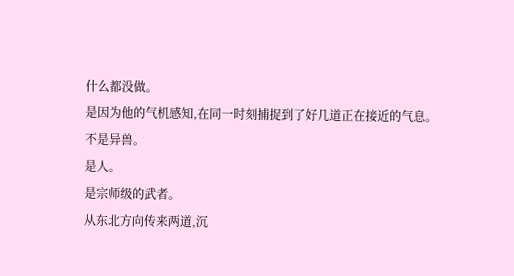什么都没做。
是因为他的气机感知,在同一时刻捕捉到了好几道正在接近的气息。
不是异兽。
是人。
是宗师级的武者。
从东北方向传来两道,沉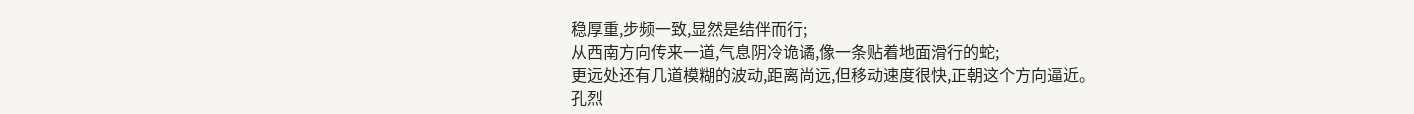稳厚重,步频一致,显然是结伴而行;
从西南方向传来一道,气息阴冷诡谲,像一条贴着地面滑行的蛇;
更远处还有几道模糊的波动,距离尚远,但移动速度很快,正朝这个方向逼近。
孔烈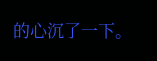的心沉了一下。